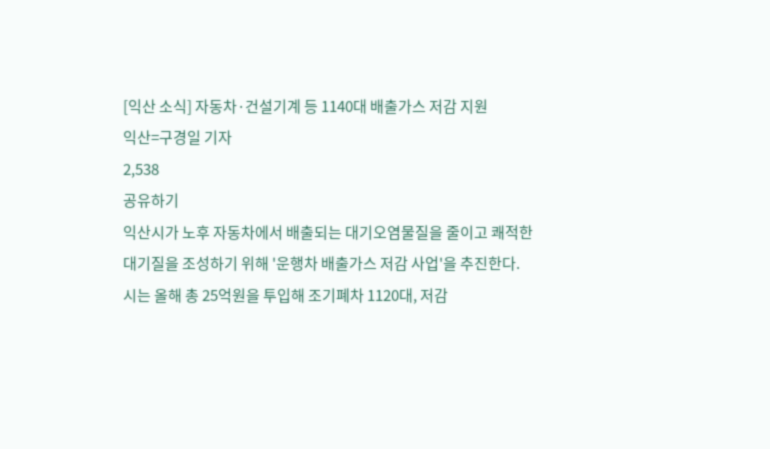[익산 소식] 자동차·건설기계 등 1140대 배출가스 저감 지원
익산=구경일 기자
2,538
공유하기
익산시가 노후 자동차에서 배출되는 대기오염물질을 줄이고 쾌적한 대기질을 조성하기 위해 '운행차 배출가스 저감 사업'을 추진한다.
시는 올해 총 25억원을 투입해 조기폐차 1120대, 저감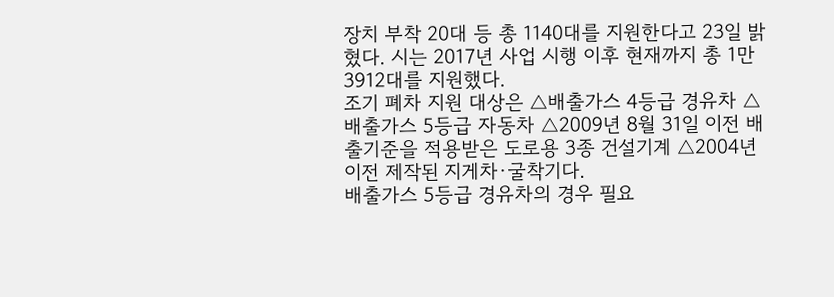장치 부착 20대 등 총 1140대를 지원한다고 23일 밝혔다. 시는 2017년 사업 시행 이후 현재까지 총 1만3912대를 지원했다.
조기 폐차 지원 대상은 △배출가스 4등급 경유차 △배출가스 5등급 자동차 △2009년 8월 31일 이전 배출기준을 적용받은 도로용 3종 건설기계 △2004년 이전 제작된 지게차·굴착기다.
배출가스 5등급 경유차의 경우 필요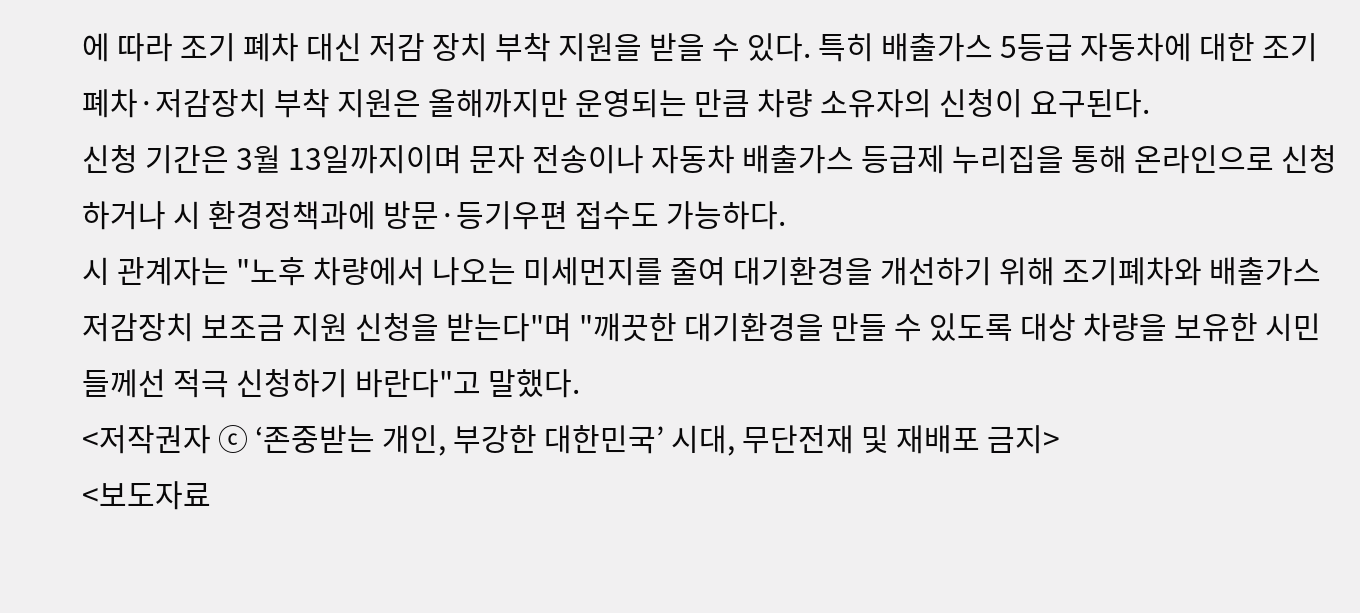에 따라 조기 폐차 대신 저감 장치 부착 지원을 받을 수 있다. 특히 배출가스 5등급 자동차에 대한 조기폐차·저감장치 부착 지원은 올해까지만 운영되는 만큼 차량 소유자의 신청이 요구된다.
신청 기간은 3월 13일까지이며 문자 전송이나 자동차 배출가스 등급제 누리집을 통해 온라인으로 신청하거나 시 환경정책과에 방문·등기우편 접수도 가능하다.
시 관계자는 "노후 차량에서 나오는 미세먼지를 줄여 대기환경을 개선하기 위해 조기폐차와 배출가스 저감장치 보조금 지원 신청을 받는다"며 "깨끗한 대기환경을 만들 수 있도록 대상 차량을 보유한 시민들께선 적극 신청하기 바란다"고 말했다.
<저작권자 ⓒ ‘존중받는 개인, 부강한 대한민국’ 시대, 무단전재 및 재배포 금지>
<보도자료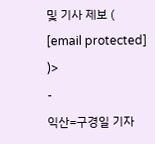및 기사 제보 ( [email protected] )>
-
익산=구경일 기자